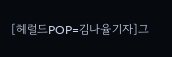[헤럴드POP=김나율기자]그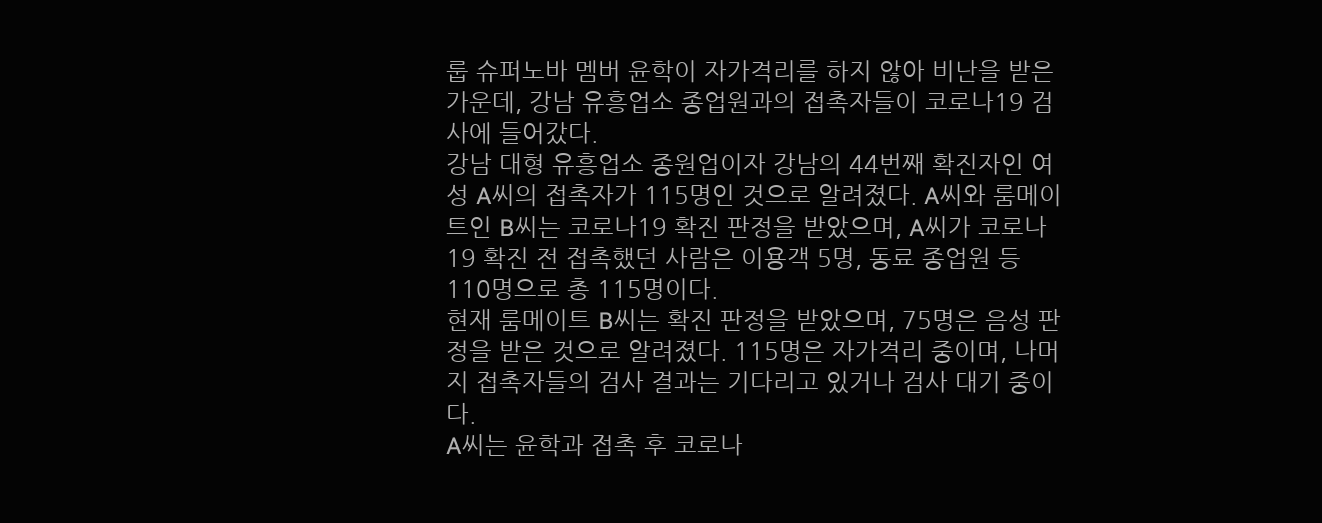룹 슈퍼노바 멤버 윤학이 자가격리를 하지 않아 비난을 받은 가운데, 강남 유흥업소 종업원과의 접촉자들이 코로나19 검사에 들어갔다.
강남 대형 유흥업소 종원업이자 강남의 44번째 확진자인 여성 A씨의 접촉자가 115명인 것으로 알려졌다. A씨와 룸메이트인 B씨는 코로나19 확진 판정을 받았으며, A씨가 코로나19 확진 전 접촉했던 사람은 이용객 5명, 동료 종업원 등 110명으로 총 115명이다.
현재 룸메이트 B씨는 확진 판정을 받았으며, 75명은 음성 판정을 받은 것으로 알려졌다. 115명은 자가격리 중이며, 나머지 접촉자들의 검사 결과는 기다리고 있거나 검사 대기 중이다.
A씨는 윤학과 접촉 후 코로나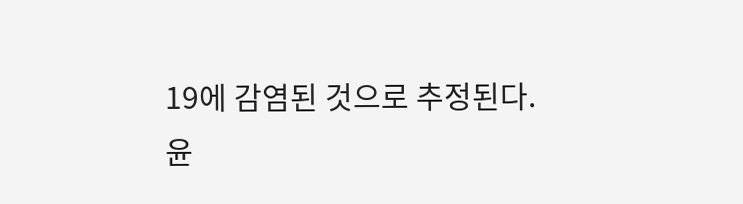19에 감염된 것으로 추정된다. 윤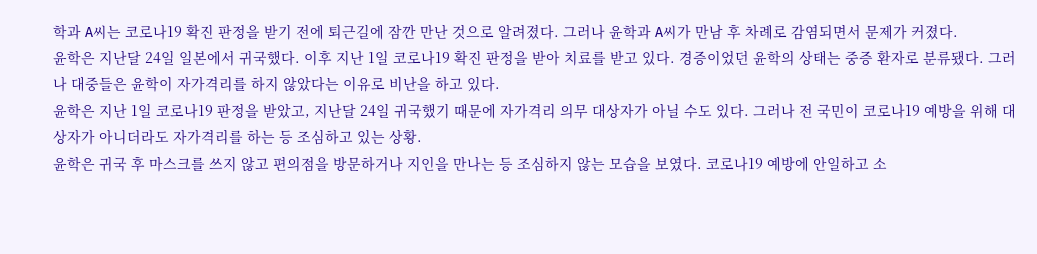학과 A씨는 코로나19 확진 판정을 받기 전에 퇴근길에 잠깐 만난 것으로 알려졌다. 그러나 윤학과 A씨가 만남 후 차례로 감염되면서 문제가 커졌다.
윤학은 지난달 24일 일본에서 귀국했다. 이후 지난 1일 코로나19 확진 판정을 받아 치료를 받고 있다. 경증이었던 윤학의 상태는 중증 환자로 분류됐다. 그러나 대중들은 윤학이 자가격리를 하지 않았다는 이유로 비난을 하고 있다.
윤학은 지난 1일 코로나19 판정을 받았고, 지난달 24일 귀국했기 때문에 자가격리 의무 대상자가 아닐 수도 있다. 그러나 전 국민이 코로나19 예방을 위해 대상자가 아니더라도 자가격리를 하는 등 조심하고 있는 상황.
윤학은 귀국 후 마스크를 쓰지 않고 편의점을 방문하거나 지인을 만나는 등 조심하지 않는 모습을 보였다. 코로나19 예방에 안일하고 소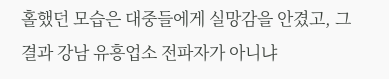홀했던 모습은 대중들에게 실망감을 안겼고, 그 결과 강남 유흥업소 전파자가 아니냐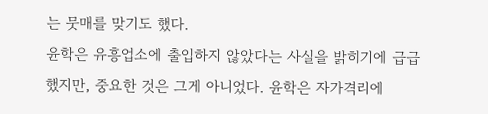는 뭇매를 맞기도 했다.
윤학은 유흥업소에 출입하지 않았다는 사실을 밝히기에 급급했지만, 중요한 것은 그게 아니었다. 윤학은 자가격리에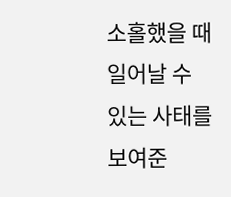소홀했을 때 일어날 수 있는 사태를 보여준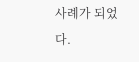사례가 되었다.